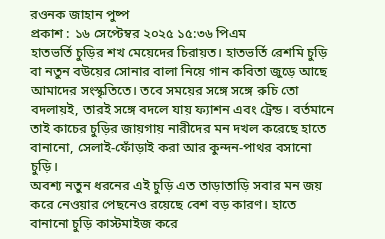রওনক জাহান পুষ্প
প্রকাশ : ১৬ সেপ্টেম্বর ২০২৫ ১৫:৩৬ পিএম
হাতভর্তি চুড়ির শখ মেয়েদের চিরায়ত। হাতভর্তি রেশমি চুড়ি বা নতুন বউয়ের সোনার বালা নিয়ে গান কবিতা জুড়ে আছে আমাদের সংস্কৃতিতে। তবে সময়ের সঙ্গে সঙ্গে রুচি তো বদলায়ই, তারই সঙ্গে বদলে যায় ফ্যাশন এবং ট্রেন্ড। বর্তমানে তাই কাচের চুড়ির জায়গায় নারীদের মন দখল করেছে হাতে বানানো, সেলাই-ফোঁড়াই করা আর কুন্দন-পাথর বসানো চুড়ি।
অবশ্য নতুন ধরনের এই চুড়ি এত তাড়াতাড়ি সবার মন জয় করে নেওয়ার পেছনেও রয়েছে বেশ বড় কারণ। হাতে বানানো চুড়ি কাস্টমাইজ করে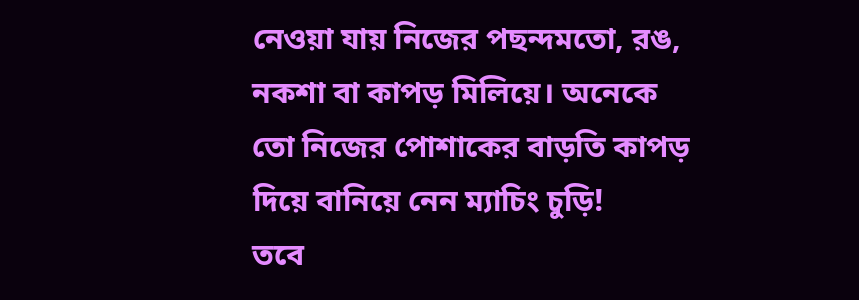নেওয়া যায় নিজের পছন্দমতো, রঙ, নকশা বা কাপড় মিলিয়ে। অনেকে তো নিজের পোশাকের বাড়তি কাপড় দিয়ে বানিয়ে নেন ম্যাচিং চুড়ি!
তবে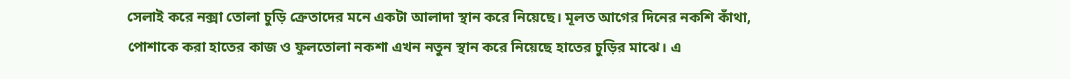সেলাই করে নক্সা তোলা চুড়ি ক্রেতাদের মনে একটা আলাদা স্থান করে নিয়েছে। মূলত আগের দিনের নকশি কাঁথা, পোশাকে করা হাতের কাজ ও ফুলতোলা নকশা এখন নতুন স্থান করে নিয়েছে হাতের চুড়ির মাঝে। এ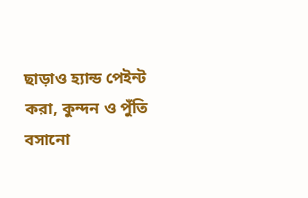ছাড়াও হ্যান্ড পেইন্ট করা, কুন্দন ও পুঁতি বসানো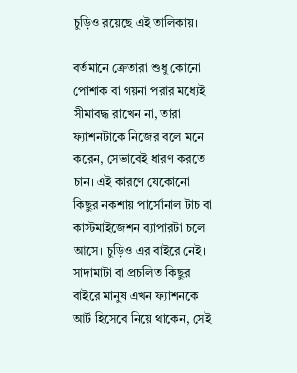চুড়িও রয়েছে এই তালিকায়।

বর্তমানে ক্রেতারা শুধু কোনো পোশাক বা গয়না পরার মধ্যেই সীমাবদ্ধ রাখেন না, তারা ফ্যাশনটাকে নিজের বলে মনে করেন, সেভাবেই ধারণ করতে চান। এই কারণে যেকোনো কিছুর নকশায় পার্সোনাল টাচ বা কাস্টমাইজেশন ব্যাপারটা চলে আসে। চুড়িও এর বাইরে নেই। সাদামাটা বা প্রচলিত কিছুর বাইরে মানুষ এখন ফ্যাশনকে আর্ট হিসেবে নিয়ে থাকেন, সেই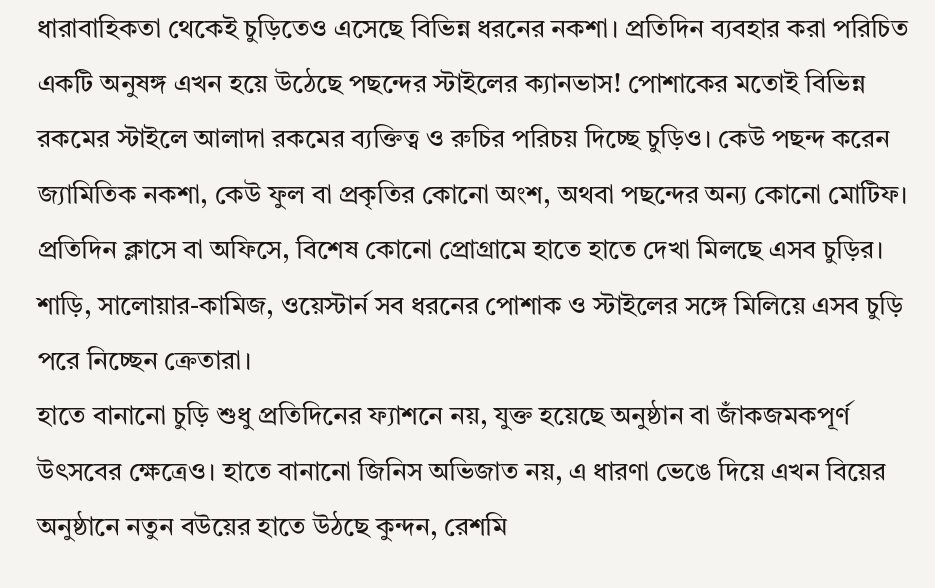ধারাবাহিকতা থেকেই চুড়িতেও এসেছে বিভিন্ন ধরনের নকশা। প্রতিদিন ব্যবহার করা পরিচিত একটি অনুষঙ্গ এখন হয়ে উঠেছে পছন্দের স্টাইলের ক্যানভাস! পোশাকের মতোই বিভিন্ন রকমের স্টাইলে আলাদা রকমের ব্যক্তিত্ব ও রুচির পরিচয় দিচ্ছে চুড়িও। কেউ পছন্দ করেন জ্যামিতিক নকশা, কেউ ফুল বা প্রকৃতির কোনো অংশ, অথবা পছন্দের অন্য কোনো মোটিফ। প্রতিদিন ক্লাসে বা অফিসে, বিশেষ কোনো প্রোগ্রামে হাতে হাতে দেখা মিলছে এসব চুড়ির। শাড়ি, সালোয়ার-কামিজ, ওয়েস্টার্ন সব ধরনের পোশাক ও স্টাইলের সঙ্গে মিলিয়ে এসব চুড়ি পরে নিচ্ছেন ক্রেতারা।
হাতে বানানো চুড়ি শুধু প্রতিদিনের ফ্যাশনে নয়, যুক্ত হয়েছে অনুষ্ঠান বা জাঁকজমকপূর্ণ উৎসবের ক্ষেত্রেও। হাতে বানানো জিনিস অভিজাত নয়, এ ধারণা ভেঙে দিয়ে এখন বিয়ের অনুষ্ঠানে নতুন বউয়ের হাতে উঠছে কুন্দন, রেশমি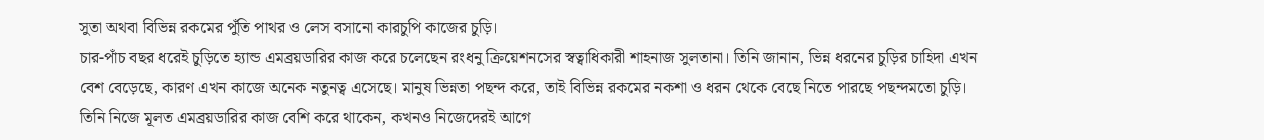সুতা অথবা বিভিন্ন রকমের পুঁতি পাথর ও লেস বসানো কারচুপি কাজের চুড়ি।
চার-পাঁচ বছর ধরেই চুড়িতে হ্যান্ড এমব্রয়ডারির কাজ করে চলেছেন রংধনু ক্রিয়েশনসের স্বত্বাধিকারী শাহনাজ সুলতানা। তিনি জানান, ভিন্ন ধরনের চুড়ির চাহিদা এখন বেশ বেড়েছে, কারণ এখন কাজে অনেক নতুনত্ব এসেছে। মানুষ ভিন্নতা পছন্দ করে, তাই বিভিন্ন রকমের নকশা ও ধরন থেকে বেছে নিতে পারছে পছন্দমতো চুড়ি। তিনি নিজে মূলত এমব্রয়ডারির কাজ বেশি করে থাকেন, কখনও নিজেদেরই আগে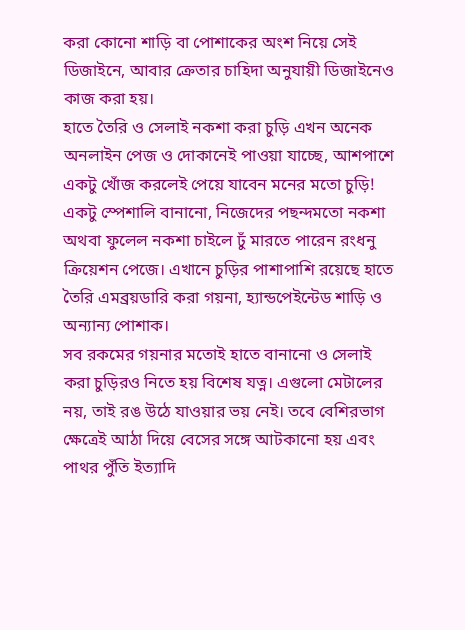করা কোনো শাড়ি বা পোশাকের অংশ নিয়ে সেই ডিজাইনে, আবার ক্রেতার চাহিদা অনুযায়ী ডিজাইনেও কাজ করা হয়।
হাতে তৈরি ও সেলাই নকশা করা চুড়ি এখন অনেক অনলাইন পেজ ও দোকানেই পাওয়া যাচ্ছে, আশপাশে একটু খোঁজ করলেই পেয়ে যাবেন মনের মতো চুড়ি! একটু স্পেশালি বানানো, নিজেদের পছন্দমতো নকশা অথবা ফুলেল নকশা চাইলে ঢুঁ মারতে পারেন রংধনু ক্রিয়েশন পেজে। এখানে চুড়ির পাশাপাশি রয়েছে হাতে তৈরি এমব্রয়ডারি করা গয়না, হ্যান্ডপেইন্টেড শাড়ি ও অন্যান্য পোশাক।
সব রকমের গয়নার মতোই হাতে বানানো ও সেলাই করা চুড়িরও নিতে হয় বিশেষ যত্ন। এগুলো মেটালের নয়, তাই রঙ উঠে যাওয়ার ভয় নেই। তবে বেশিরভাগ ক্ষেত্রেই আঠা দিয়ে বেসের সঙ্গে আটকানো হয় এবং পাথর পুঁতি ইত্যাদি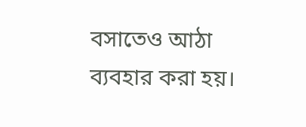বসাতেও আঠা ব্যবহার করা হয়।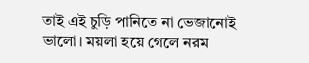তাই এই চুড়ি পানিতে না ভেজানোই ভালো। ময়লা হয়ে গেলে নরম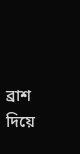ব্রাশ দিয়ে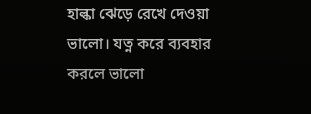হাল্কা ঝেড়ে রেখে দেওয়া ভালো। যত্ন করে ব্যবহার করলে ভালো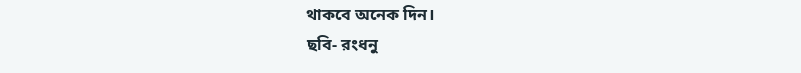থাকবে অনেক দিন।
ছবি- রংধনু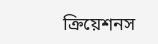ক্রিয়েশনস